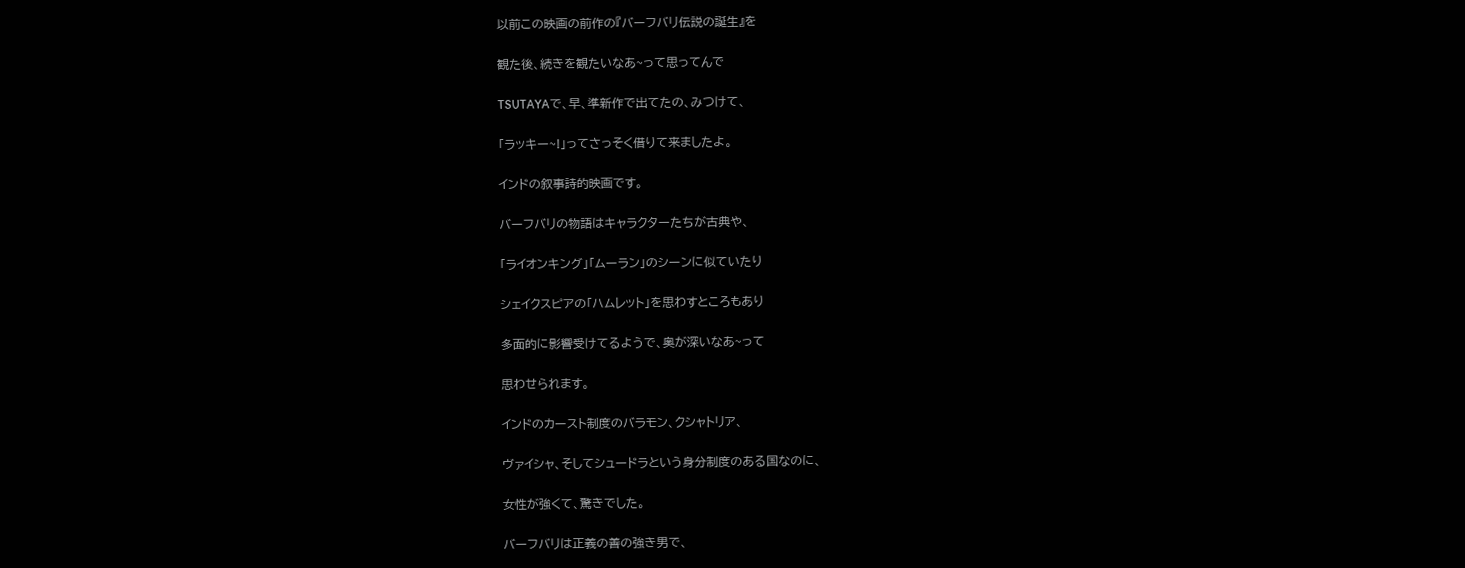以前この映画の前作の『バーフバリ伝説の誕生』を

観た後、続きを観たいなあ~って思ってんで

TSUTAYAで、早、準新作で出てたの、みつけて、

「ラッキー~!」ってさっそく借りて来ましたよ。

インドの叙事詩的映画です。

バーフバリの物語はキャラクターたちが古典や、

「ライオンキング」「ムーラン」のシーンに似ていたり

シェイクスピアの「ハムレット」を思わすところもあり

多面的に影響受けてるようで、奥が深いなあ~って

思わせられます。

インドのカースト制度のバラモン、クシャトリア、

ヴァイシャ、そしてシュードラという身分制度のある国なのに、

女性が強くて、驚きでした。

バーフバリは正義の善の強き男で、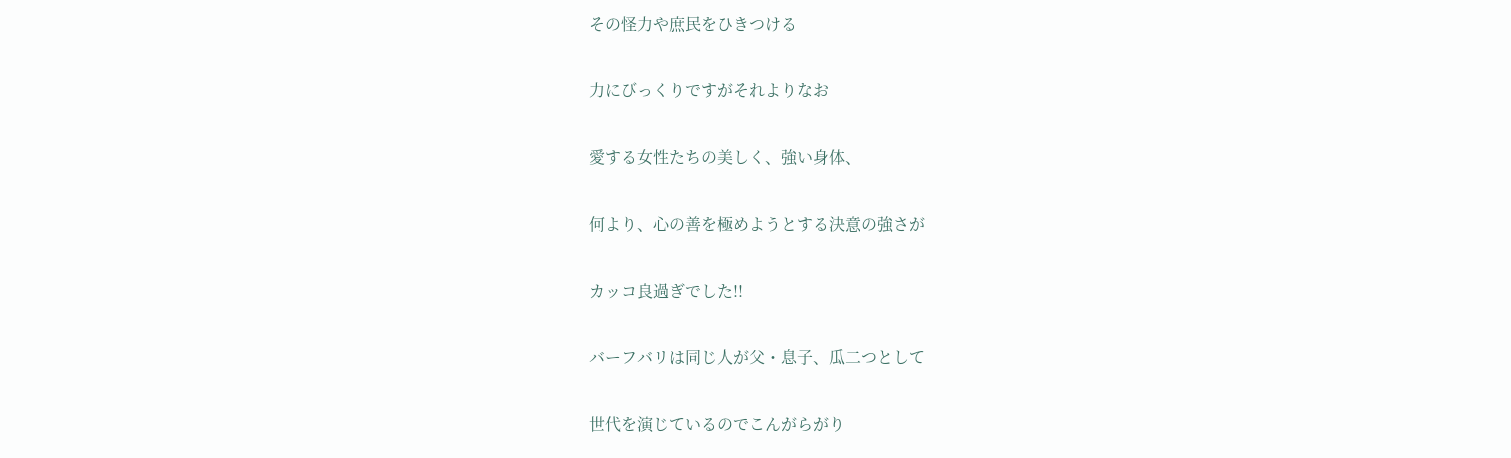その怪力や庶民をひきつける

力にびっくりですがそれよりなお

愛する女性たちの美しく、強い身体、

何より、心の善を極めようとする決意の強さが

カッコ良過ぎでした!!

バーフバリは同じ人が父・息子、瓜二つとして

世代を演じているのでこんがらがり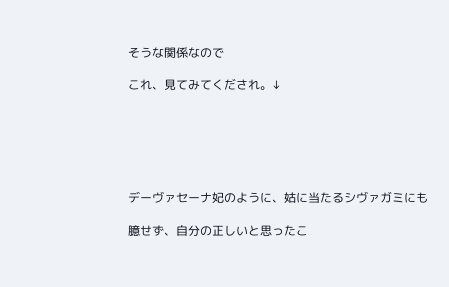そうな関係なので

これ、見てみてくだされ。↓






デーヴァセーナ妃のように、姑に当たるシヴァガミにも

臆せず、自分の正しいと思ったこ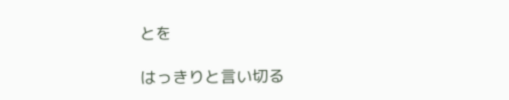とを

はっきりと言い切る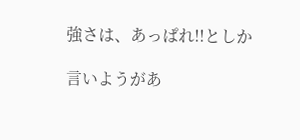強さは、あっぱれ!!としか

言いようがあ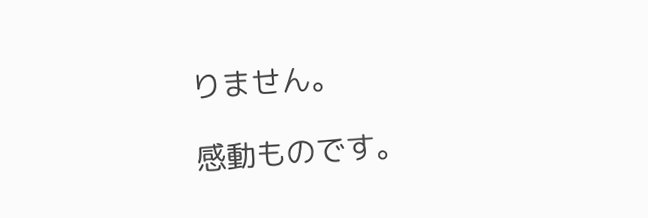りません。

感動ものです。